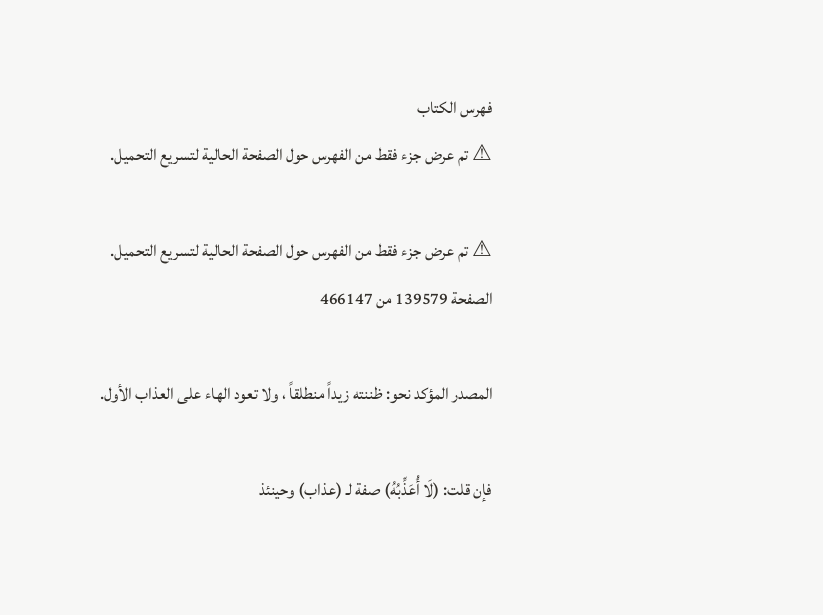فهرس الكتاب
⚠ تم عرض جزء فقط من الفهرس حول الصفحة الحالية لتسريع التحميل.

⚠ تم عرض جزء فقط من الفهرس حول الصفحة الحالية لتسريع التحميل.
الصفحة 139579 من 466147

المصدر المؤكد نحو: ظننته زيداً منطلقاً ، ولا تعود الهاء على العذاب الأول.

فإن قلت: (لَا أُعَذِّبُهُ) صفة لـ (عذاب) وحينئذ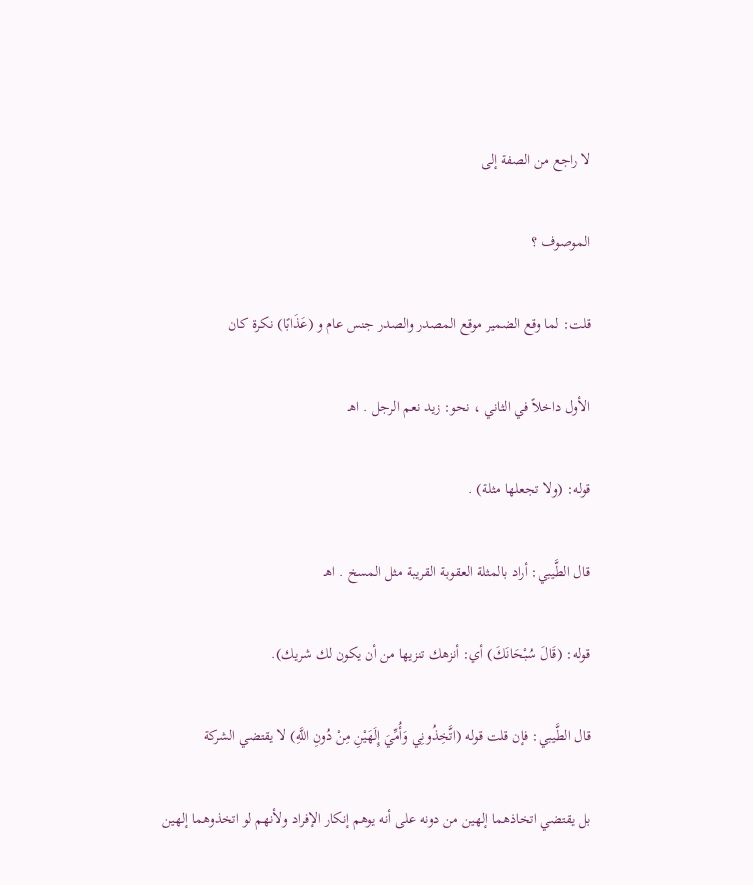لا راجع من الصفة إلى

الموصوف ؟

قلت: لما وقع الضمير موقع المصدر والصدر جنس عام و (عَذَابًا) نكرة كان

الأول داخلاً في الثاني ، نحو: زيد نعم الرجل . اهـ

قوله: (ولا تجعلها مثلة) .

قال الطَّيبي: أراد بالمثلة العقوبة القريبة مثل المسخ . اهـ

قوله: (قَالَ سُبْحَانَكَ) أي: أنزهك تنزيها من أن يكون لك شريك).

قال الطَّيبي: فإن قلت قوله (اتَّخِذُونِي وَأُمِّيَ إِلَهَيْنِ مِنْ دُونِ اللَّهِ) لا يقتضي الشركة

بل يقتضي اتخاذهما إلهين من دونه على أنه يوهم إنكار الإفراد ولأنهم لو اتخذوهما إلهين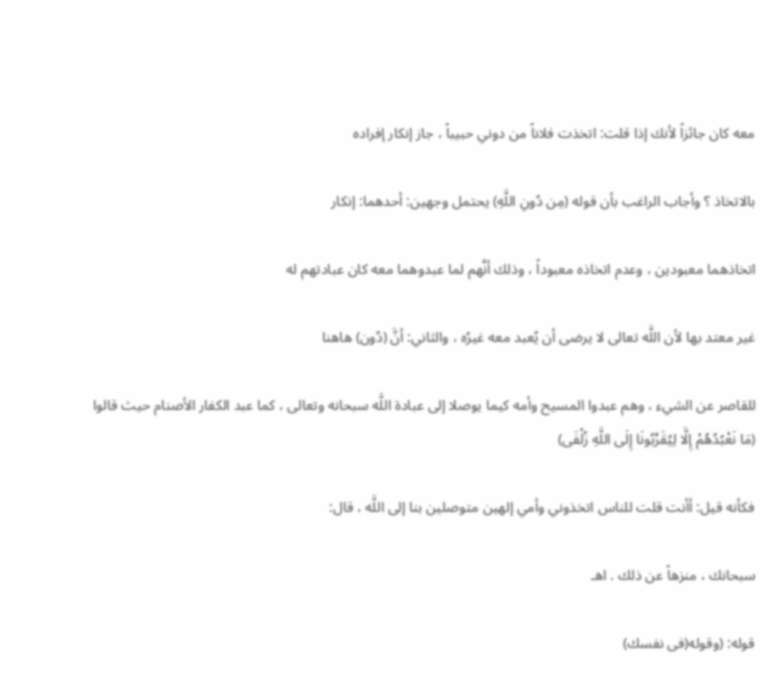معه كان جائزاً لأنك إذا قلت: اتخذت فلاناً من دوني حبيباً ، جاز إنكار إفراده

بالاتخاذ ؟ وأجاب الراغب بأن قوله (مِن دُونِ اللَّهِ) يحتمل وجهين: أحدهما: إنكار

اتخاذهما معبودين ، وعدم اتخاذه معبوداً ، وذلك أنَّهم لما عبدوهما معه كان عبادتهم له

غير معتد بها لأن اللَّه تعالى لا يرضى أن يُعبد معه غيرُه ، والثاني: أنَّ (دُون) هاهنا

للقاصر عن الشيء ، وهم عبدوا المسيح وأمه كيما يوصلا إلى عبادة اللَّه سبحانه وتعالى ، كما عبد الكفار الأصنام حيث قالوا (مَا نَعْبُدُهُمْ إِلَّا لِيُقَرِّبُونَا إِلَى اللَّهِ زُلْفَى)

فكأنه قيل: أأنت قلت للناس اتخذوني وأمي إلهين متوصلين بنا إلى اللَّه ، قال:

سبحانك ، منزهاً عن ذلك . اهـ

قوله: (وقوله(فى نفسك)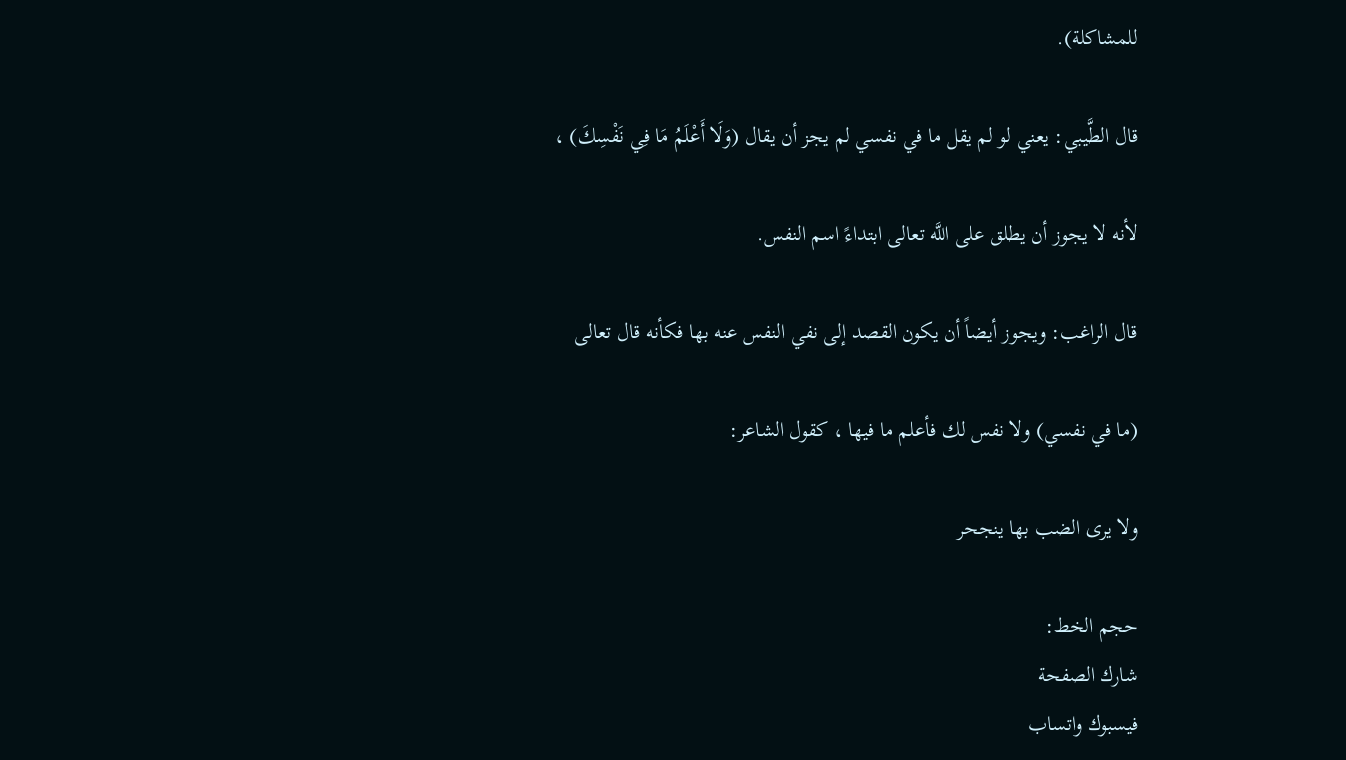للمشاكلة).

قال الطَّيبي: يعني لو لم يقل ما في نفسي لم يجز أن يقال (وَلَا أَعْلَمُ مَا فِي نَفْسِكَ) ،

لأنه لا يجوز أن يطلق على اللَّه تعالى ابتداءً اسم النفس.

قال الراغب: ويجوز أيضاً أن يكون القصد إلى نفي النفس عنه بها فكأنه قال تعالى

(ما في نفسي) ولا نفس لك فأعلم ما فيها ، كقول الشاعر:

ولا يرى الضب بها ينجحر

حجم الخط:
شارك الصفحة
فيسبوك واتساب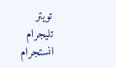تويتر تليجرام انستجرام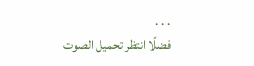. . .
فضلًا انتظر تحميل الصوت